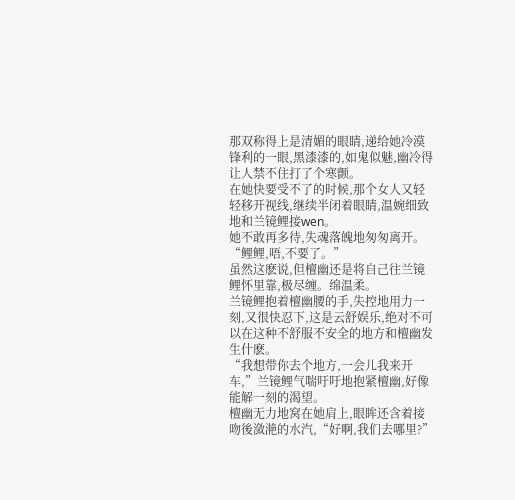那双称得上是清媚的眼睛,递给她冷漠锋利的一眼,黑漆漆的,如鬼似魅,幽冷得让人禁不住打了个寒颤。
在她快要受不了的时候,那个女人又轻轻移开视线,继续半闭着眼睛,温婉细致地和兰镜鲤接wen。
她不敢再多待,失魂落魄地匆匆离开。
“鲤鲤,唔,不要了。”
虽然这麽说,但檀幽还是将自己往兰镜鲤怀里靠,极尽缠。绵温柔。
兰镜鲤抱着檀幽腰的手,失控地用力一刻,又很快忍下,这是云舒娱乐,绝对不可以在这种不舒服不安全的地方和檀幽发生什麽。
“我想带你去个地方,一会儿我来开车,”兰镜鲤气喘吁吁地抱紧檀幽,好像能解一刻的渴望。
檀幽无力地窝在她肩上,眼眸还含着接吻後潋滟的水汽,“好啊,我们去哪里?”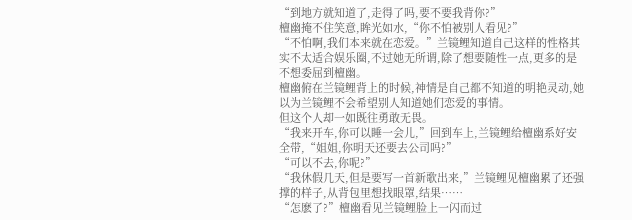“到地方就知道了,走得了吗,要不要我背你?”
檀幽掩不住笑意,眸光如水,“你不怕被别人看见?”
“不怕啊,我们本来就在恋爱。”兰镜鲤知道自己这样的性格其实不太适合娱乐圈,不过她无所谓,除了想要随性一点,更多的是不想委屈到檀幽。
檀幽俯在兰镜鲤背上的时候,神情是自己都不知道的明艳灵动,她以为兰镜鲤不会希望别人知道她们恋爱的事情。
但这个人却一如既往勇敢无畏。
“我来开车,你可以睡一会儿,”回到车上,兰镜鲤给檀幽系好安全带,“姐姐,你明天还要去公司吗?”
“可以不去,你呢?”
“我休假几天,但是要写一首新歌出来,”兰镜鲤见檀幽累了还强撑的样子,从背包里想找眼罩,结果……
“怎麽了?”檀幽看见兰镜鲤脸上一闪而过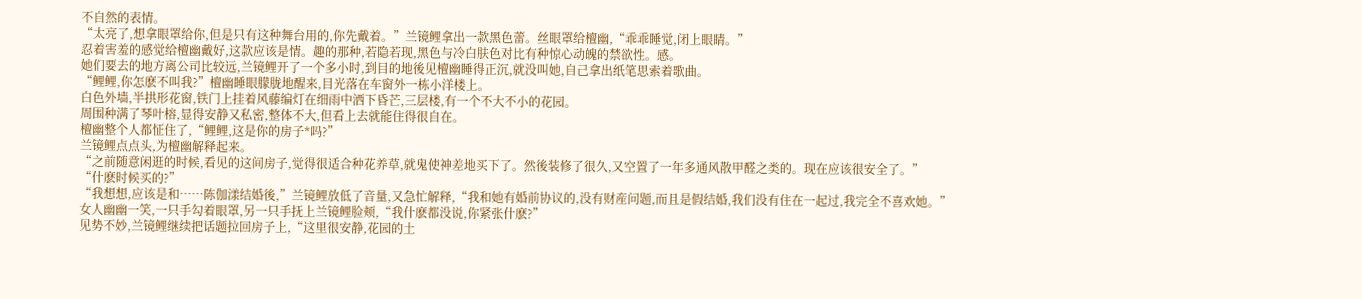不自然的表情。
“太亮了,想拿眼罩给你,但是只有这种舞台用的,你先戴着。”兰镜鲤拿出一款黑色蕾。丝眼罩给檀幽,“乖乖睡觉,闭上眼睛。”
忍着害羞的感觉给檀幽戴好,这款应该是情。趣的那种,若隐若现,黑色与冷白肤色对比有种惊心动魄的禁欲性。感。
她们要去的地方离公司比较远,兰镜鲤开了一个多小时,到目的地後见檀幽睡得正沉,就没叫她,自己拿出纸笔思索着歌曲。
“鲤鲤,你怎麽不叫我?”檀幽睡眼朦胧地醒来,目光落在车窗外一栋小洋楼上。
白色外墙,半拱形花窗,铁门上挂着风藤编灯在细雨中洒下昏芒,三层楼,有一个不大不小的花园。
周围种满了琴叶榕,显得安静又私密,整体不大,但看上去就能住得很自在。
檀幽整个人都怔住了,“鲤鲤,这是你的房子*吗?”
兰镜鲤点点头,为檀幽解释起来。
“之前随意闲逛的时候,看见的这间房子,觉得很适合种花养草,就鬼使神差地买下了。然後装修了很久,又空置了一年多通风散甲醛之类的。现在应该很安全了。”
“什麽时候买的?”
“我想想,应该是和……陈伽漾结婚後,”兰镜鲤放低了音量,又急忙解释,“我和她有婚前协议的,没有财産问题,而且是假结婚,我们没有住在一起过,我完全不喜欢她。”
女人幽幽一笑,一只手勾着眼罩,另一只手抚上兰镜鲤脸颊,“我什麽都没说,你紧张什麽?”
见势不妙,兰镜鲤继续把话题拉回房子上,“这里很安静,花园的土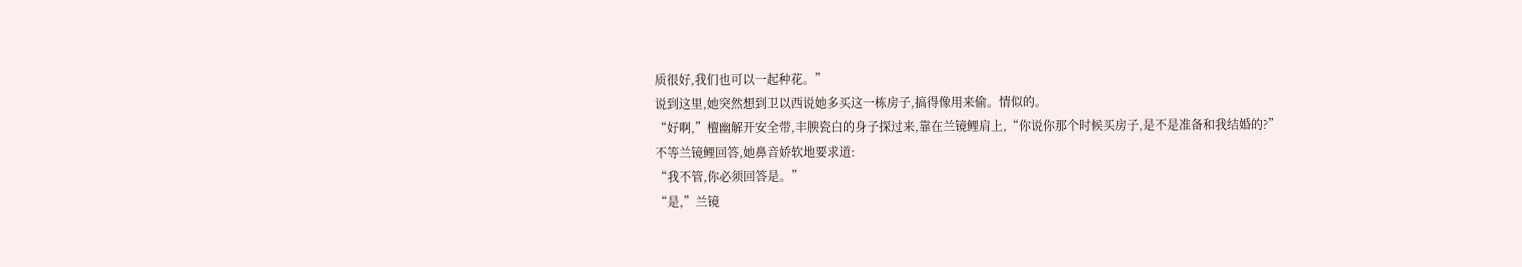质很好,我们也可以一起种花。”
说到这里,她突然想到卫以西说她多买这一栋房子,搞得像用来偷。情似的。
“好啊,”檀幽解开安全带,丰腴瓷白的身子探过来,靠在兰镜鲤肩上,“你说你那个时候买房子,是不是准备和我结婚的?”
不等兰镜鲤回答,她鼻音娇软地要求道:
“我不管,你必须回答是。”
“是,”兰镜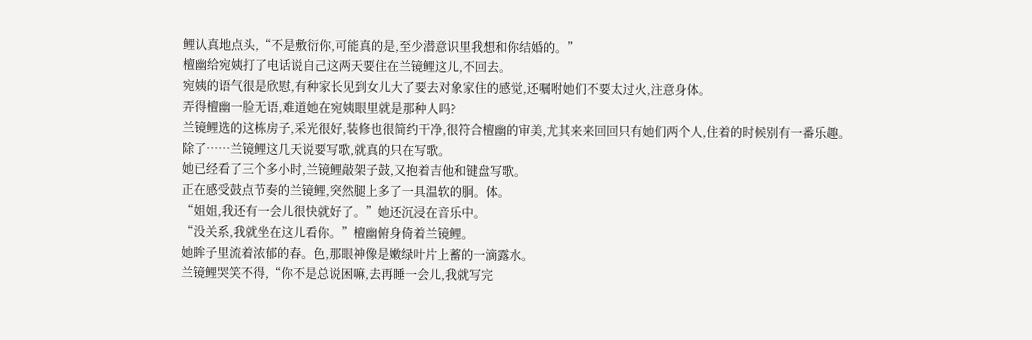鲤认真地点头,“不是敷衍你,可能真的是,至少潜意识里我想和你结婚的。”
檀幽给宛姨打了电话说自己这两天要住在兰镜鲤这儿,不回去。
宛姨的语气很是欣慰,有种家长见到女儿大了要去对象家住的感觉,还嘱咐她们不要太过火,注意身体。
弄得檀幽一脸无语,难道她在宛姨眼里就是那种人吗?
兰镜鲤选的这栋房子,采光很好,装修也很简约干净,很符合檀幽的审美,尤其来来回回只有她们两个人,住着的时候别有一番乐趣。
除了……兰镜鲤这几天说要写歌,就真的只在写歌。
她已经看了三个多小时,兰镜鲤敲架子鼓,又抱着吉他和键盘写歌。
正在感受鼓点节奏的兰镜鲤,突然腿上多了一具温软的胴。体。
“姐姐,我还有一会儿很快就好了。”她还沉浸在音乐中。
“没关系,我就坐在这儿看你。”檀幽俯身倚着兰镜鲤。
她眸子里流着浓郁的春。色,那眼神像是嫩绿叶片上蓄的一滴露水。
兰镜鲤哭笑不得,“你不是总说困嘛,去再睡一会儿,我就写完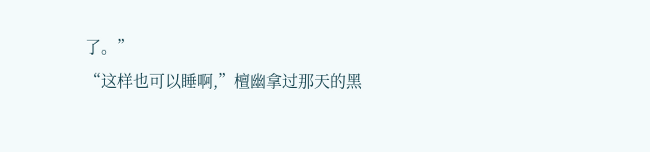了。”
“这样也可以睡啊,”檀幽拿过那天的黑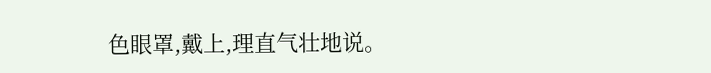色眼罩,戴上,理直气壮地说。